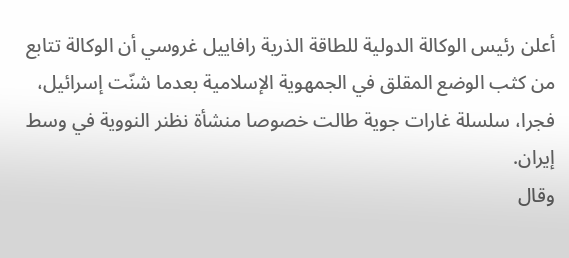أعلن رئيس الوكالة الدولية للطاقة الذرية رافاييل غروسي أن الوكالة تتابع من كثب الوضع المقلق في الجمهوية الإسلامية بعدما شنّت إسرائيل، فجرا، سلسلة غارات جوية طالت خصوصا منشأة نظنر النووية في وسط إيران.
وقال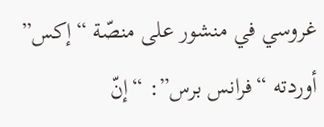غروسي في منشور على منصّة “إكس” أوردته “فرانس برس”: “إنّ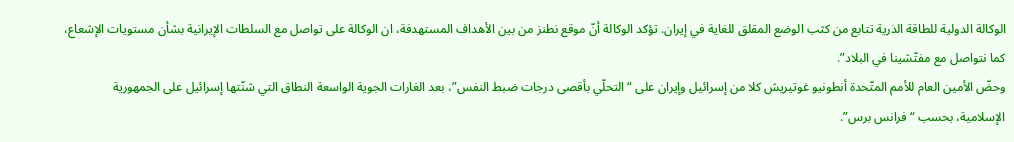الوكالة الدولية للطاقة الذرية تتابع من كثب الوضع المقلق للغاية في إيران. تؤكد الوكالة أنّ موقع نطنز من بين الأهداف المستهدفة، ان الوكالة على تواصل مع السلطات الإيرانية بشأن مستويات الإشعاع، كما نتواصل مع مفتّشينا في البلاد”.
وحضّ الأمين العام للأمم المتّحدة أنطونيو غوتيريش كلا من إسرائيل وإيران على “التحلّي بأقصى درجات ضبط النفس”، بعد الغارات الجوية الواسعة النطاق التي شنّتها إسرائيل على الجمهورية الإسلامية، بحسب “فرانس برس”.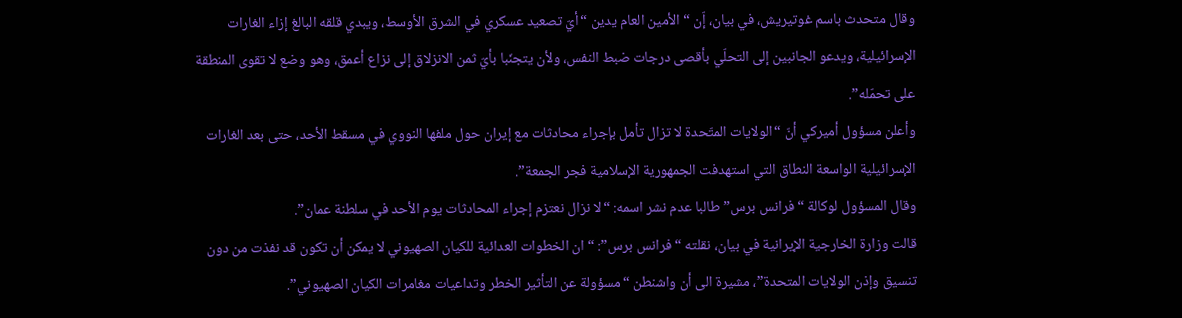وقال متحدث باسم غوتيريش، في بيان، إّن “الأمين العام يدين “أيّ تصعيد عسكري في الشرق الأوسط، ويبدي قلقه البالغ إزاء الغارات الإسرائيلية، ويدعو الجانبين إلى التحلّي بأقصى درجات ضبط النفس، ولأن يتجنّبا بأيّ ثمن الانزلاق إلى نزاع أعمق، وهو وضع لا تقوى المنطقة على تحمّله”.
وأعلن مسؤول أميركي أنّ “الولايات المتّحدة لا تزال تأمل بإجراء محادثات مع إيران حول ملفها النووي في مسقط الأحد، حتى بعد الغارات الإسرائيلية الواسعة النطاق التي استهدفت الجمهورية الإسلامية فجر الجمعة”.
وقال المسؤول لوكالة “فرانس برس” طالبا عدم نشر اسمه: “لا نزال نعتزم إجراء المحادثات يوم الأحد في سلطنة عمان”.
قالت وزارة الخارجية الإيرانية في بيان، نقلته “فرانس برس”: “ان الخطوات العدائية للكيان الصهيوني لا يمكن أن تكون قد نفذت من دون تنسيق وإذن الولايات المتحدة”، مشيرة الى أن واشنطن “مسؤولة عن التأثير الخطر وتداعيات مغامرات الكيان الصهيوني”.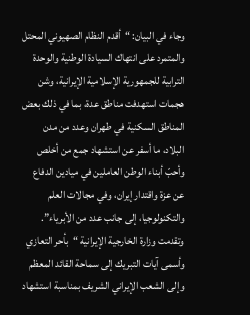وجاء في البيان: “أقدم النظام الصهيوني المحتل والمتمرد على انتهاك السيادة الوطنية والوحدة الترابية للجمهورية الإسلامية الإيرانية، وشن هجمات استهدفت مناطق عدة، بما في ذلك بعض المناطق السكنية في طهران وعدد من مدن البلاد، ما أسفر عن استشهاد جمع من أخلص وأحبّ أبناء الوطن العاملين في ميادين الدفاع عن عزة واقتدار إيران، وفي مجالات العلم والتكنولوجيا، إلى جانب عدد من الأبرياء”.
وتقدمت وزارة الخارجية الإيرانية “بأحر التعازي وأسمى آيات التبريك إلى سماحة القائد المعظم وإلى الشعب الإيراني الشريف بمناسبة استشهاد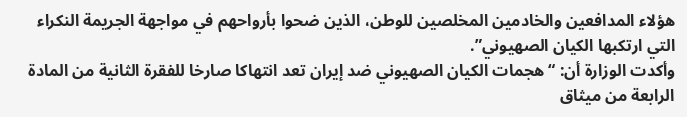هؤلاء المدافعين والخادمين المخلصين للوطن، الذين ضحوا بأرواحهم في مواجهة الجريمة النكراء التي ارتكبها الكيان الصهيوني”.
وأكدت الوزارة أن: “هجمات الكيان الصهيوني ضد إيران تعد انتهاكا صارخا للفقرة الثانية من المادة الرابعة من ميثاق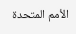الأمم المتحدة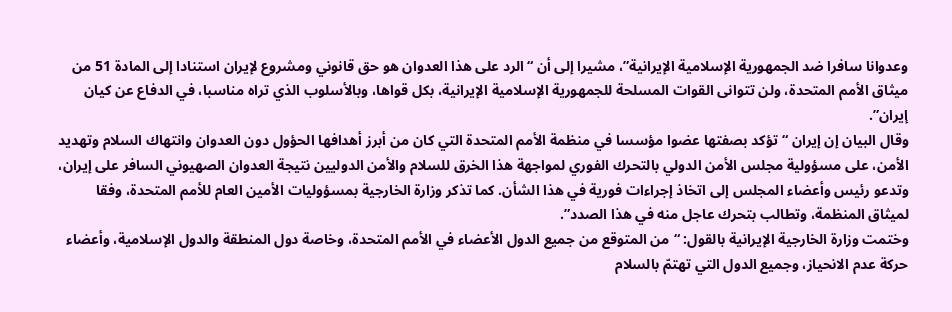وعدوانا سافرا ضد الجمهورية الإسلامية الإيرانية”، مشيرا إلى أن “الرد على هذا العدوان هو حق قانوني ومشروع لإيران استنادا إلى المادة 51 من ميثاق الأمم المتحدة، ولن تتوانى القوات المسلحة للجمهورية الإسلامية الإيرانية، بكل قواها، وبالأسلوب الذي تراه مناسبا، في الدفاع عن كيان إيران”.
وقال البيان إن إيران “تؤكد بصفتها عضوا مؤسسا في منظمة الأمم المتحدة التي كان من أبرز أهدافها الحؤول دون العدوان وانتهاك السلام وتهديد الأمن، على مسؤولية مجلس الأمن الدولي بالتحرك الفوري لمواجهة هذا الخرق للسلام والأمن الدوليين نتيجة العدوان الصهيوني السافر على إيران، وتدعو رئيس وأعضاء المجلس إلى اتخاذ إجراءات فورية في هذا الشأن. كما تذكر وزارة الخارجية بمسؤوليات الأمين العام للأمم المتحدة، وفقا لميثاق المنظمة، وتطالب بتحرك عاجل منه في هذا الصدد”.
وختمت وزارة الخارجية الإيرانية بالقول: “من المتوقع من جميع الدول الأعضاء في الأمم المتحدة، وخاصة دول المنطقة والدول الإسلامية، وأعضاء حركة عدم الانحياز، وجميع الدول التي تهتمّ بالسلام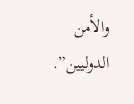والأمن الدوليين”.